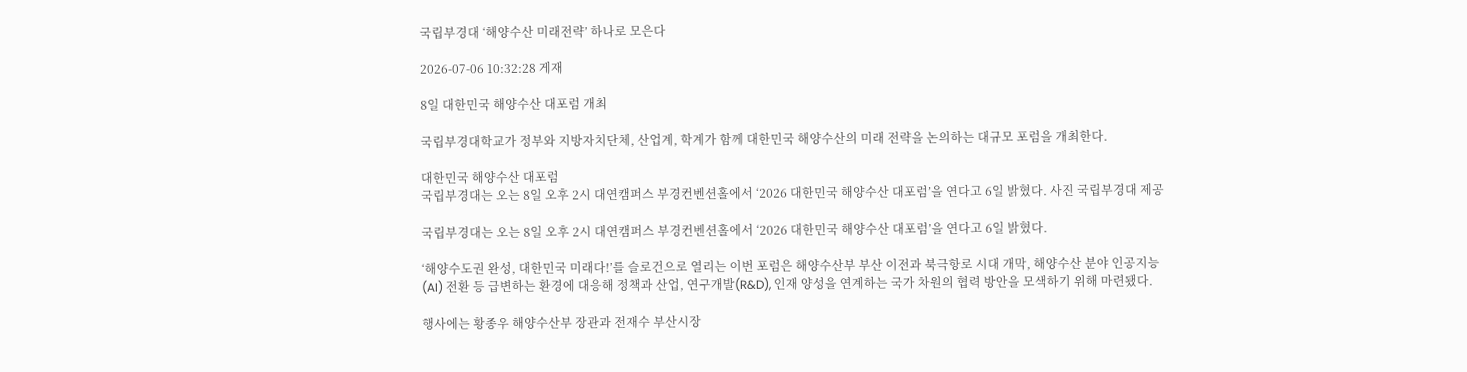국립부경대 ‘해양수산 미래전략’ 하나로 모은다

2026-07-06 10:32:28 게재

8일 대한민국 해양수산 대포럼 개최

국립부경대학교가 정부와 지방자치단체, 산업계, 학계가 함께 대한민국 해양수산의 미래 전략을 논의하는 대규모 포럼을 개최한다.

대한민국 해양수산 대포럼
국립부경대는 오는 8일 오후 2시 대연캠퍼스 부경컨벤션홀에서 ‘2026 대한민국 해양수산 대포럼’을 연다고 6일 밝혔다. 사진 국립부경대 제공

국립부경대는 오는 8일 오후 2시 대연캠퍼스 부경컨벤션홀에서 ‘2026 대한민국 해양수산 대포럼’을 연다고 6일 밝혔다.

‘해양수도권 완성, 대한민국 미래다!’를 슬로건으로 열리는 이번 포럼은 해양수산부 부산 이전과 북극항로 시대 개막, 해양수산 분야 인공지능(AI) 전환 등 급변하는 환경에 대응해 정책과 산업, 연구개발(R&D), 인재 양성을 연계하는 국가 차원의 협력 방안을 모색하기 위해 마련됐다.

행사에는 황종우 해양수산부 장관과 전재수 부산시장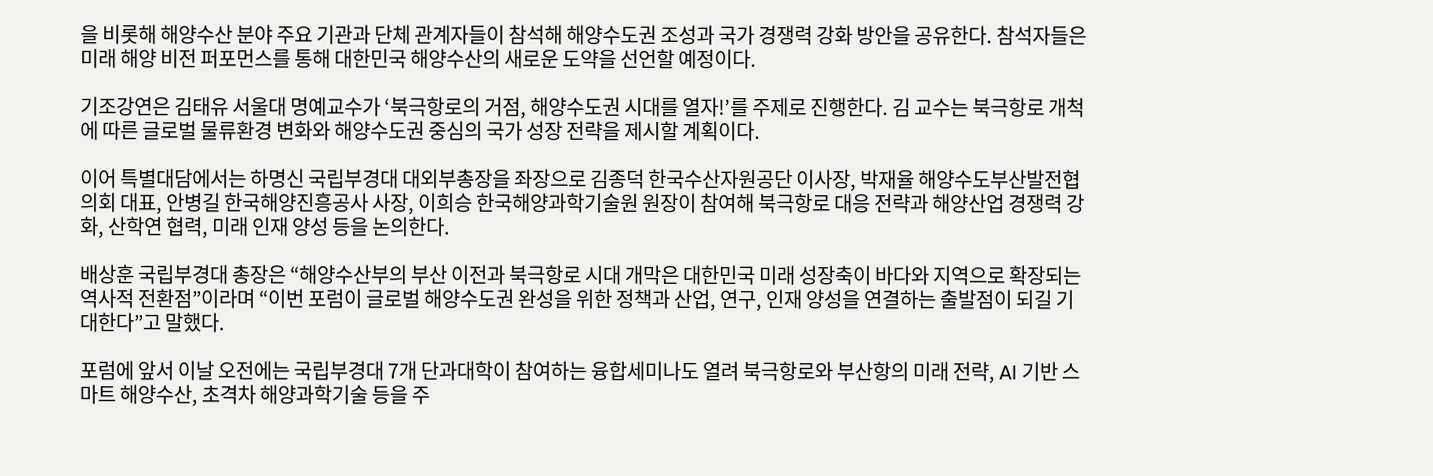을 비롯해 해양수산 분야 주요 기관과 단체 관계자들이 참석해 해양수도권 조성과 국가 경쟁력 강화 방안을 공유한다. 참석자들은 미래 해양 비전 퍼포먼스를 통해 대한민국 해양수산의 새로운 도약을 선언할 예정이다.

기조강연은 김태유 서울대 명예교수가 ‘북극항로의 거점, 해양수도권 시대를 열자!’를 주제로 진행한다. 김 교수는 북극항로 개척에 따른 글로벌 물류환경 변화와 해양수도권 중심의 국가 성장 전략을 제시할 계획이다.

이어 특별대담에서는 하명신 국립부경대 대외부총장을 좌장으로 김종덕 한국수산자원공단 이사장, 박재율 해양수도부산발전협의회 대표, 안병길 한국해양진흥공사 사장, 이희승 한국해양과학기술원 원장이 참여해 북극항로 대응 전략과 해양산업 경쟁력 강화, 산학연 협력, 미래 인재 양성 등을 논의한다.

배상훈 국립부경대 총장은 “해양수산부의 부산 이전과 북극항로 시대 개막은 대한민국 미래 성장축이 바다와 지역으로 확장되는 역사적 전환점”이라며 “이번 포럼이 글로벌 해양수도권 완성을 위한 정책과 산업, 연구, 인재 양성을 연결하는 출발점이 되길 기대한다”고 말했다.

포럼에 앞서 이날 오전에는 국립부경대 7개 단과대학이 참여하는 융합세미나도 열려 북극항로와 부산항의 미래 전략, AI 기반 스마트 해양수산, 초격차 해양과학기술 등을 주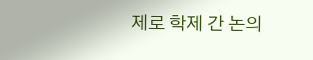제로 학제 간 논의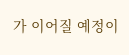가 이어질 예정이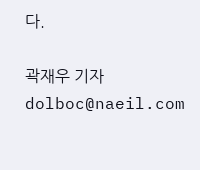다.

곽재우 기자 dolboc@naeil.com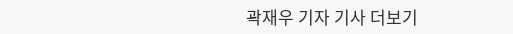곽재우 기자 기사 더보기